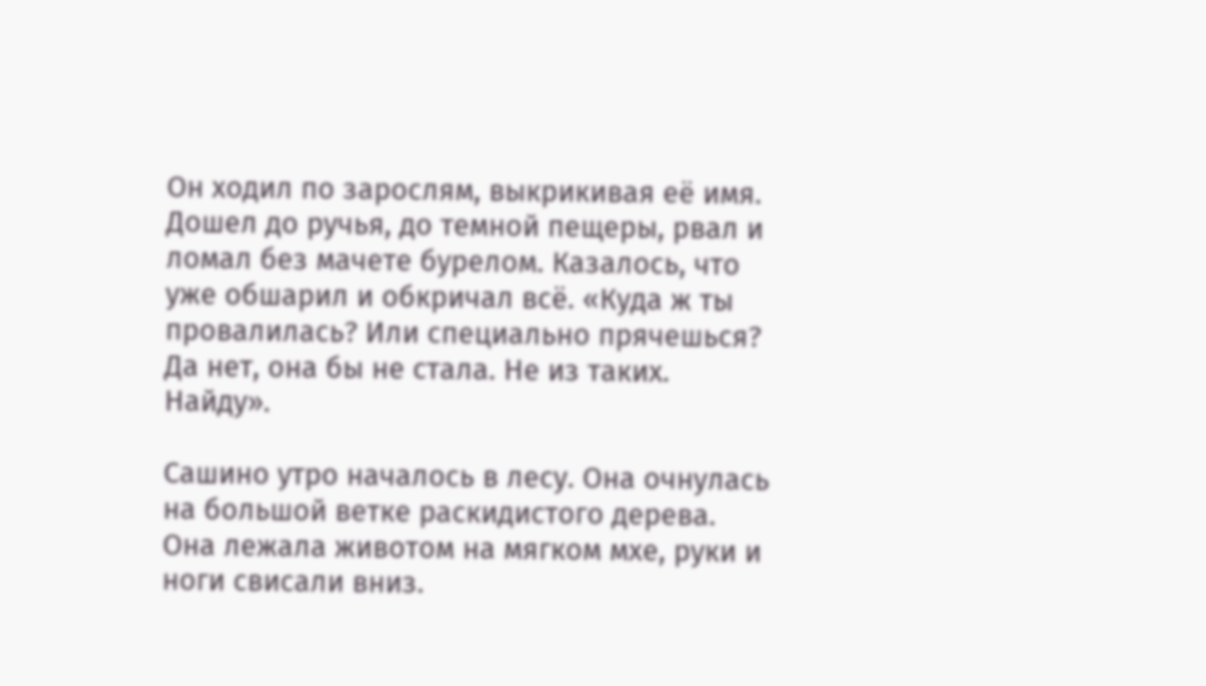Он ходил по зарослям, выкрикивая её имя. Дошел до ручья, до темной пещеры, рвал и ломал без мачете бурелом. Казалось, что уже обшарил и обкричал всё. «Куда ж ты провалилась? Или специально прячешься? Да нет, она бы не стала. Не из таких. Найду».

Сашино утро началось в лесу. Она очнулась на большой ветке раскидистого дерева. Она лежала животом на мягком мхе, руки и ноги свисали вниз.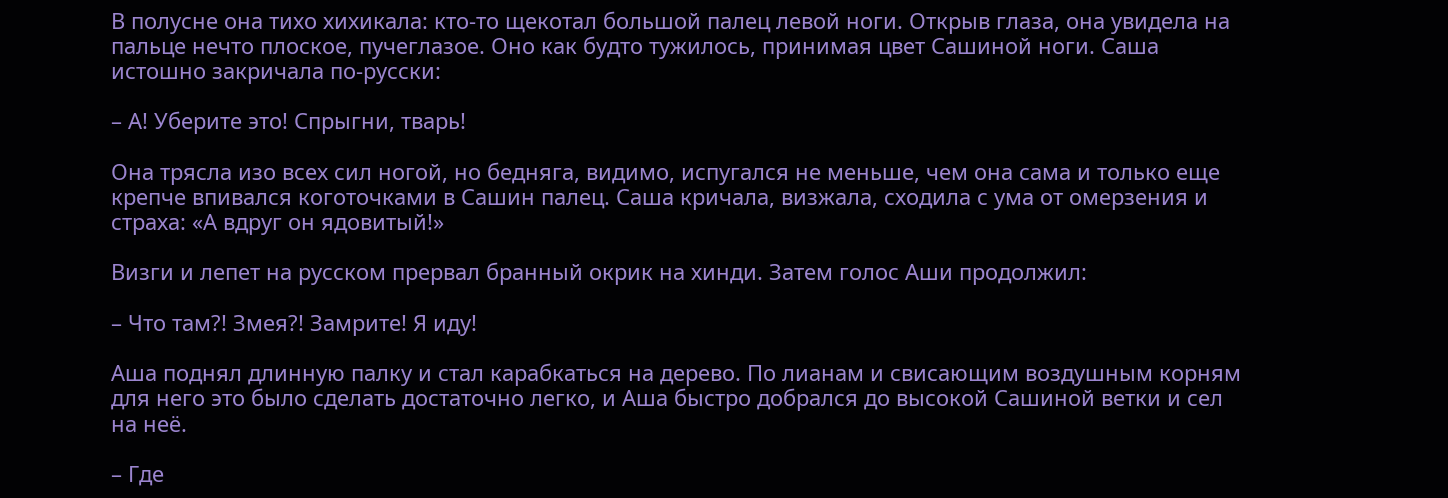В полусне она тихо хихикала: кто-то щекотал большой палец левой ноги. Открыв глаза, она увидела на пальце нечто плоское, пучеглазое. Оно как будто тужилось, принимая цвет Сашиной ноги. Саша истошно закричала по-русски:

– А! Уберите это! Спрыгни, тварь!

Она трясла изо всех сил ногой, но бедняга, видимо, испугался не меньше, чем она сама и только еще крепче впивался коготочками в Сашин палец. Саша кричала, визжала, сходила с ума от омерзения и страха: «А вдруг он ядовитый!»

Визги и лепет на русском прервал бранный окрик на хинди. Затем голос Аши продолжил:

– Что там?! Змея?! Замрите! Я иду!

Аша поднял длинную палку и стал карабкаться на дерево. По лианам и свисающим воздушным корням для него это было сделать достаточно легко, и Аша быстро добрался до высокой Сашиной ветки и сел на неё.

– Где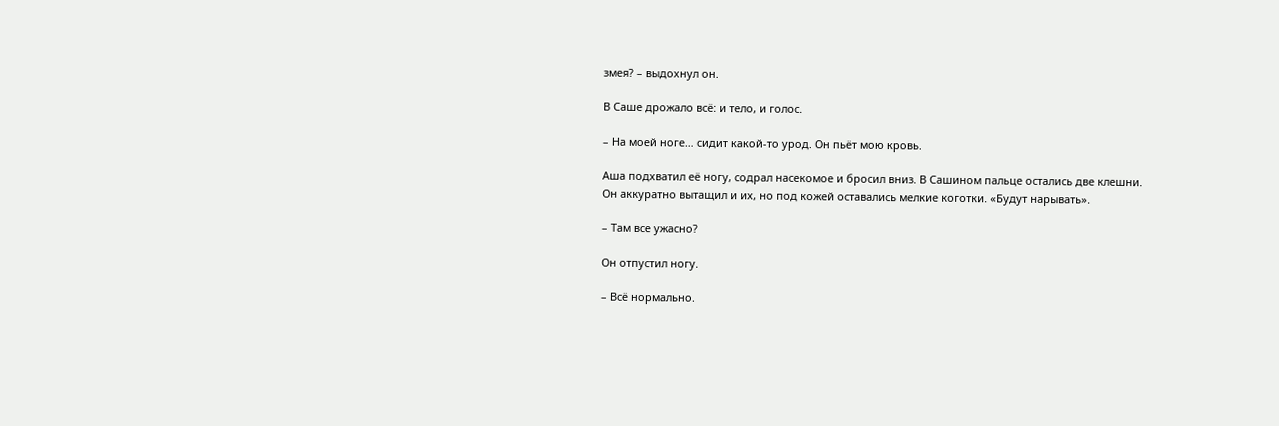змея? – выдохнул он.

В Саше дрожало всё: и тело, и голос.

– На моей ноге… сидит какой-то урод. Он пьёт мою кровь.

Аша подхватил её ногу, содрал насекомое и бросил вниз. В Сашином пальце остались две клешни. Он аккуратно вытащил и их, но под кожей оставались мелкие коготки. «Будут нарывать».

– Там все ужасно?

Он отпустил ногу.

– Всё нормально.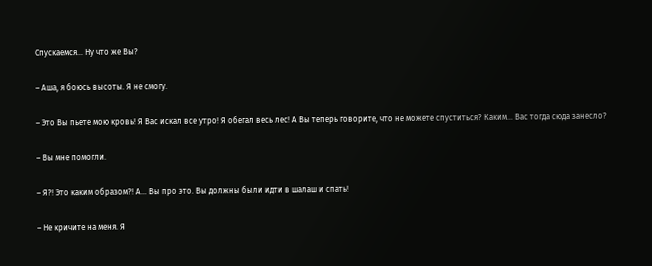Спускаемся… Ну что же Вы?

– Аша, я боюсь высоты. Я не смогу.

– Это Вы пьете мою кровь! Я Вас искал все утро! Я обегал весь лес! А Вы теперь говорите, что не можете спуститься? Каким… Вас тогда сюда занесло?

– Вы мне помогли.

– Я?! Это каким образом?! А… Вы про это. Вы должны были идти в шалаш и спать!

– Не кричите на меня. Я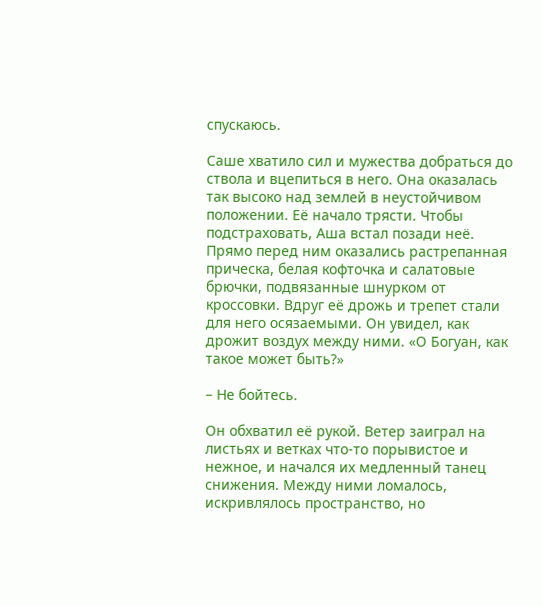спускаюсь.

Саше хватило сил и мужества добраться до ствола и вцепиться в него. Она оказалась так высоко над землей в неустойчивом положении. Её начало трясти. Чтобы подстраховать, Аша встал позади неё. Прямо перед ним оказались растрепанная прическа, белая кофточка и салатовые брючки, подвязанные шнурком от кроссовки. Вдруг её дрожь и трепет стали для него осязаемыми. Он увидел, как дрожит воздух между ними. «О Богуан, как такое может быть?»

– Не бойтесь.

Он обхватил её рукой. Ветер заиграл на листьях и ветках что-то порывистое и нежное, и начался их медленный танец снижения. Между ними ломалось, искривлялось пространство, но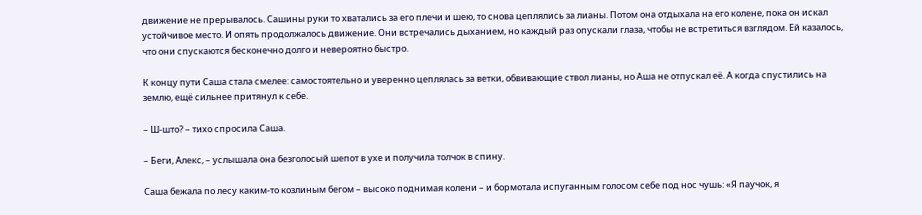движение не прерывалось. Сашины руки то хватались за его плечи и шею, то снова цеплялись за лианы. Потом она отдыхала на его колене, пока он искал устойчивое место. И опять продолжалось движение. Они встречались дыханием, но каждый раз опускали глаза, чтобы не встретиться взглядом. Ей казалось, что они спускаются бесконечно долго и невероятно быстро.

К концу пути Саша стала смелее: самостоятельно и уверенно цеплялась за ветки, обвивающие ствол лианы, но Аша не отпускал её. А когда спустились на землю, ещё сильнее притянул к себе.

– Ш-што? – тихо спросила Саша.

– Беги, Алекс, – услышала она безголосый шепот в ухе и получила толчок в спину.

Саша бежала по лесу каким-то козлиным бегом – высоко поднимая колени – и бормотала испуганным голосом себе под нос чушь: «Я паучок, я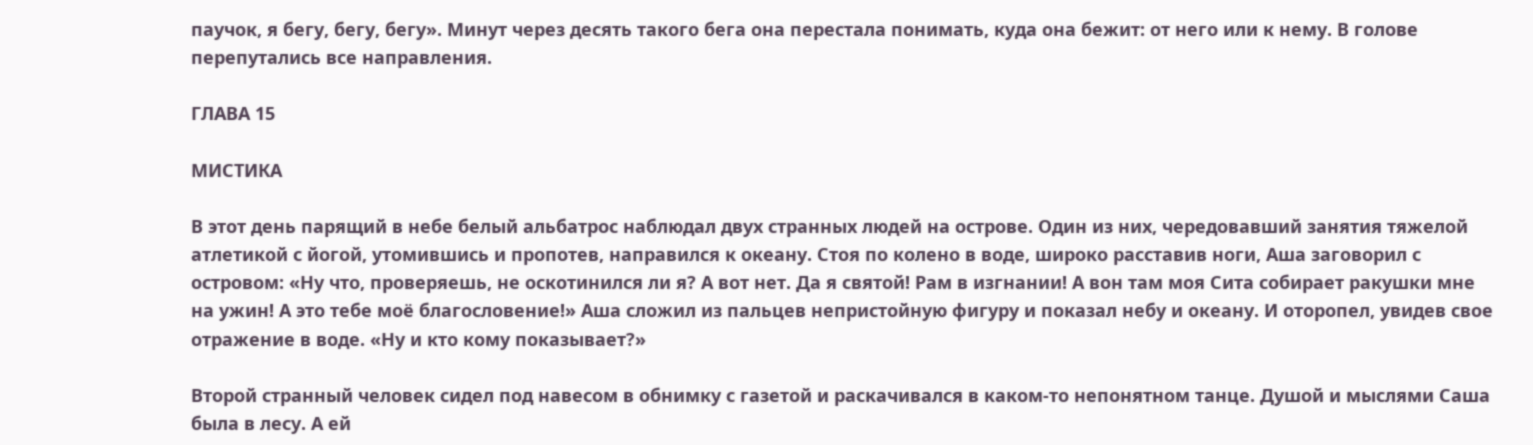паучок, я бегу, бегу, бегу». Минут через десять такого бега она перестала понимать, куда она бежит: от него или к нему. В голове перепутались все направления.

ГЛАВА 15

МИСТИКА

В этот день парящий в небе белый альбатрос наблюдал двух странных людей на острове. Один из них, чередовавший занятия тяжелой атлетикой с йогой, утомившись и пропотев, направился к океану. Стоя по колено в воде, широко расставив ноги, Аша заговорил с островом: «Ну что, проверяешь, не оскотинился ли я? А вот нет. Да я святой! Рам в изгнании! А вон там моя Сита собирает ракушки мне на ужин! А это тебе моё благословение!» Аша сложил из пальцев непристойную фигуру и показал небу и океану. И оторопел, увидев свое отражение в воде. «Ну и кто кому показывает?»

Второй странный человек сидел под навесом в обнимку с газетой и раскачивался в каком-то непонятном танце. Душой и мыслями Саша была в лесу. А ей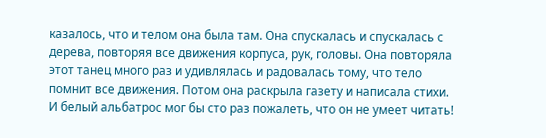казалось, что и телом она была там. Она спускалась и спускалась с дерева, повторяя все движения корпуса, рук, головы. Она повторяла этот танец много раз и удивлялась и радовалась тому, что тело помнит все движения. Потом она раскрыла газету и написала стихи. И белый альбатрос мог бы сто раз пожалеть, что он не умеет читать!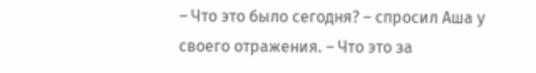– Что это было сегодня? – спросил Аша у своего отражения. – Что это за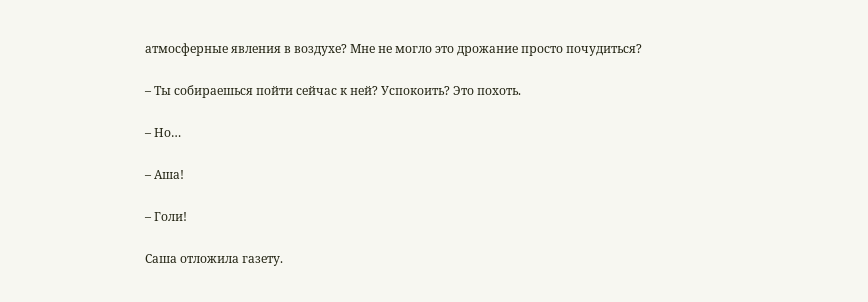атмосферные явления в воздухе? Мне не могло это дрожание просто почудиться?

– Ты собираешься пойти сейчас к ней? Успокоить? Это похоть.

– Но…

– Аша!

– Голи!

Саша отложила газету.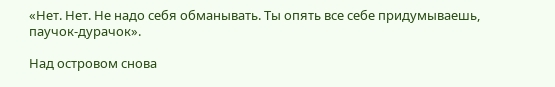«Нет. Нет. Не надо себя обманывать. Ты опять все себе придумываешь, паучок-дурачок».

Над островом снова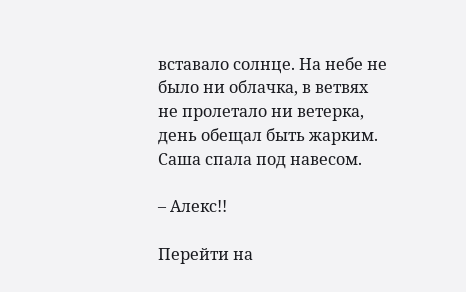вставало солнце. На небе не было ни облачка, в ветвях не пролетало ни ветерка, день обещал быть жарким. Саша спала под навесом.

– Алекс!!

Перейти на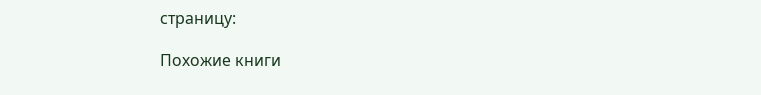страницу:

Похожие книги